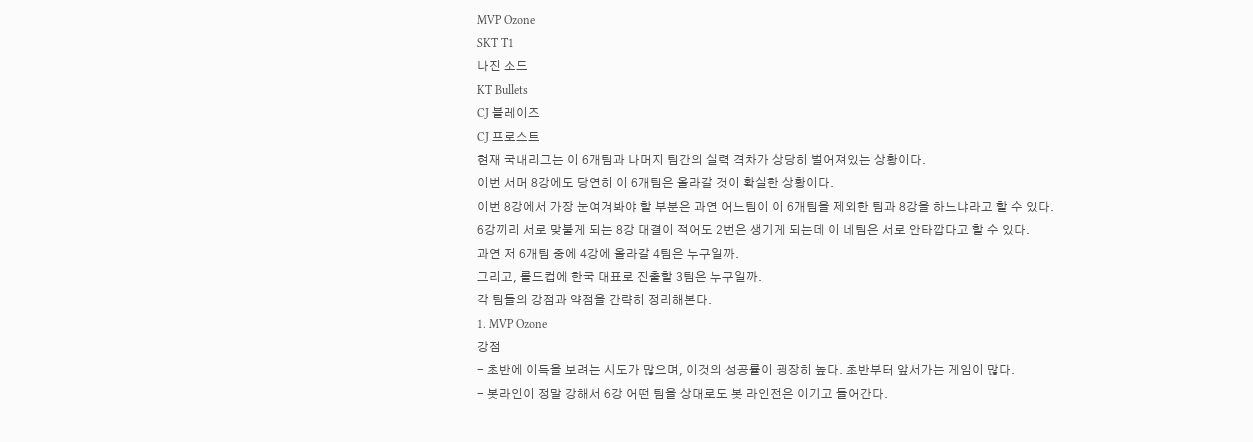MVP Ozone
SKT T1
나진 소드
KT Bullets
CJ 블레이즈
CJ 프로스트
현재 국내리그는 이 6개팀과 나머지 팀간의 실력 격차가 상당히 벌어져있는 상황이다.
이번 서머 8강에도 당연히 이 6개팀은 올라갈 것이 확실한 상황이다.
이번 8강에서 가장 눈여겨봐야 할 부분은 과연 어느팀이 이 6개팀을 제외한 팀과 8강을 하느냐라고 할 수 있다.
6강끼리 서로 맞붙게 되는 8강 대결이 적어도 2번은 생기게 되는데 이 네팀은 서로 안타깝다고 할 수 있다.
과연 저 6개팀 중에 4강에 올라갈 4팀은 누구일까.
그리고, 롤드컵에 한국 대표로 진출할 3팀은 누구일까.
각 팀들의 강점과 약점을 간략히 정리해본다.
1. MVP Ozone
강점
- 초반에 이득을 보려는 시도가 많으며, 이것의 성공률이 굉장히 높다. 초반부터 앞서가는 게임이 많다.
- 봇라인이 정말 강해서 6강 어떤 팀을 상대로도 봇 라인전은 이기고 들어간다.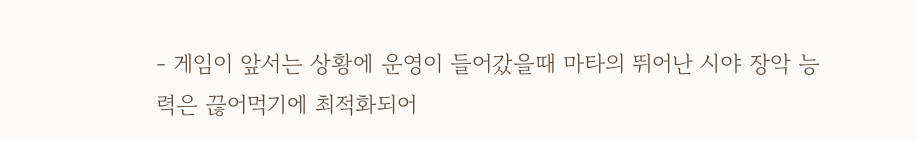- 게임이 앞서는 상황에 운영이 들어갔을때 마타의 뛰어난 시야 장악 능력은 끊어먹기에 최적화되어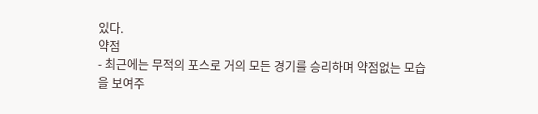있다.
약점
- 최근에는 무적의 포스로 거의 모든 경기를 승리하며 약점없는 모습을 보여주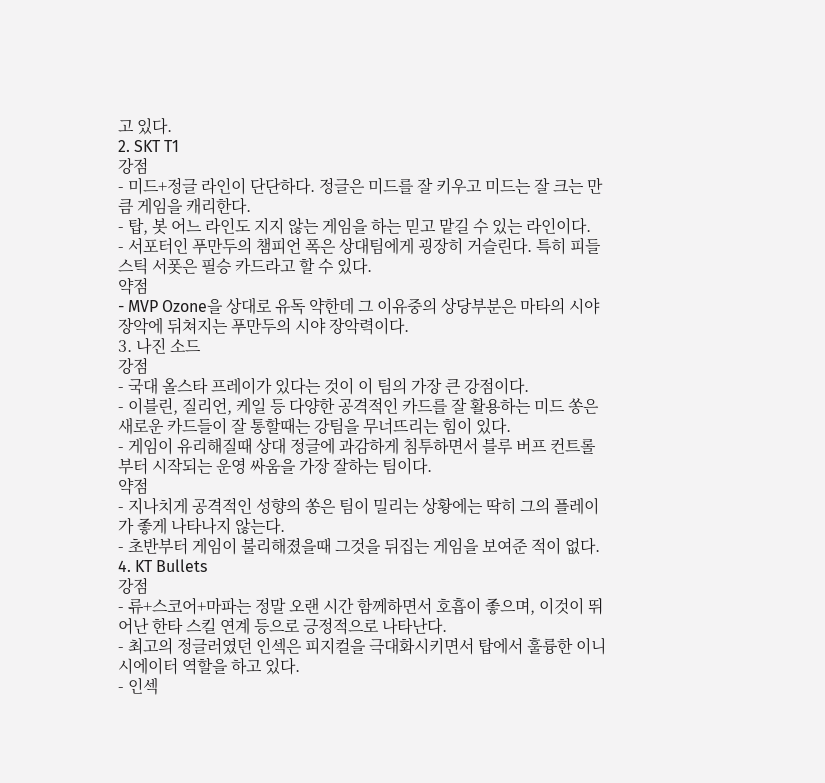고 있다.
2. SKT T1
강점
- 미드+정글 라인이 단단하다. 정글은 미드를 잘 키우고 미드는 잘 크는 만큼 게임을 캐리한다.
- 탑, 봇 어느 라인도 지지 않는 게임을 하는 믿고 맡길 수 있는 라인이다.
- 서포터인 푸만두의 챔피언 폭은 상대팀에게 굉장히 거슬린다. 특히 피들스틱 서폿은 필승 카드라고 할 수 있다.
약점
- MVP Ozone을 상대로 유독 약한데 그 이유중의 상당부분은 마타의 시야 장악에 뒤쳐지는 푸만두의 시야 장악력이다.
3. 나진 소드
강점
- 국대 올스타 프레이가 있다는 것이 이 팀의 가장 큰 강점이다.
- 이블린, 질리언, 케일 등 다양한 공격적인 카드를 잘 활용하는 미드 쏭은 새로운 카드들이 잘 통할때는 강팀을 무너뜨리는 힘이 있다.
- 게임이 유리해질때 상대 정글에 과감하게 침투하면서 블루 버프 컨트롤부터 시작되는 운영 싸움을 가장 잘하는 팀이다.
약점
- 지나치게 공격적인 성향의 쏭은 팀이 밀리는 상황에는 딱히 그의 플레이가 좋게 나타나지 않는다.
- 초반부터 게임이 불리해졌을때 그것을 뒤집는 게임을 보여준 적이 없다.
4. KT Bullets
강점
- 류+스코어+마파는 정말 오랜 시간 함께하면서 호흡이 좋으며, 이것이 뛰어난 한타 스킬 연계 등으로 긍정적으로 나타난다.
- 최고의 정글러였던 인섹은 피지컬을 극대화시키면서 탑에서 훌륭한 이니시에이터 역할을 하고 있다.
- 인섹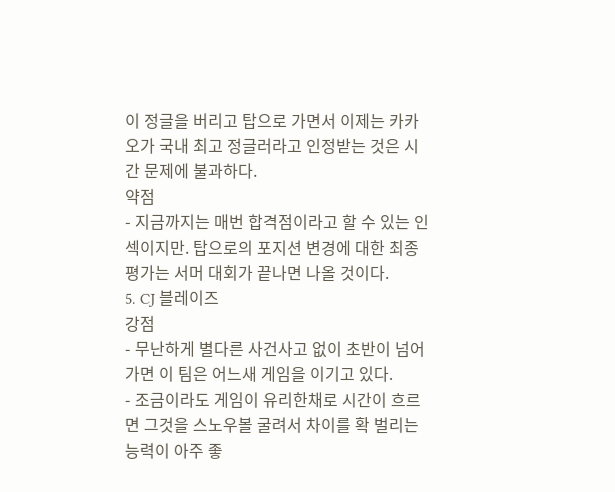이 정글을 버리고 탑으로 가면서 이제는 카카오가 국내 최고 정글러라고 인정받는 것은 시간 문제에 불과하다.
약점
- 지금까지는 매번 합격점이라고 할 수 있는 인섹이지만. 탑으로의 포지션 변경에 대한 최종 평가는 서머 대회가 끝나면 나올 것이다.
5. CJ 블레이즈
강점
- 무난하게 별다른 사건사고 없이 초반이 넘어가면 이 팀은 어느새 게임을 이기고 있다.
- 조금이라도 게임이 유리한채로 시간이 흐르면 그것을 스노우볼 굴려서 차이를 확 벌리는 능력이 아주 좋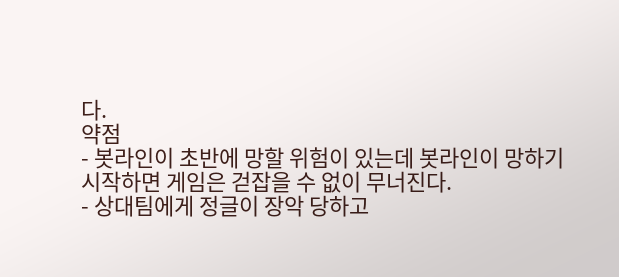다.
약점
- 봇라인이 초반에 망할 위험이 있는데 봇라인이 망하기 시작하면 게임은 걷잡을 수 없이 무너진다.
- 상대팀에게 정글이 장악 당하고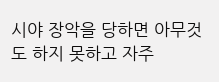시야 장악을 당하면 아무것도 하지 못하고 자주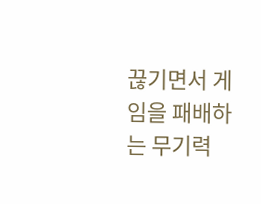끊기면서 게임을 패배하는 무기력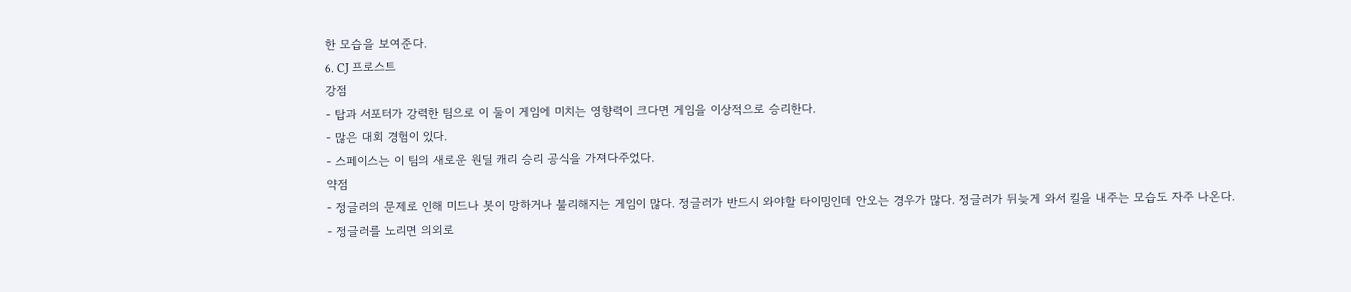한 모습을 보여준다.
6. CJ 프로스트
강점
- 탑과 서포터가 강력한 팀으로 이 둘이 게임에 미치는 영향력이 크다면 게임을 이상적으로 승리한다.
- 많은 대회 경험이 있다.
- 스페이스는 이 팀의 새로운 원딜 캐리 승리 공식을 가져다주었다.
약점
- 정글러의 문제로 인해 미드나 봇이 망하거나 불리해지는 게임이 많다. 정글러가 반드시 와야할 타이밍인데 안오는 경우가 많다. 정글러가 뒤늦게 와서 킬을 내주는 모습도 자주 나온다.
- 정글러를 노리면 의외로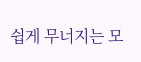쉽게 무너지는 모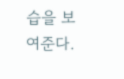습을 보여준다.